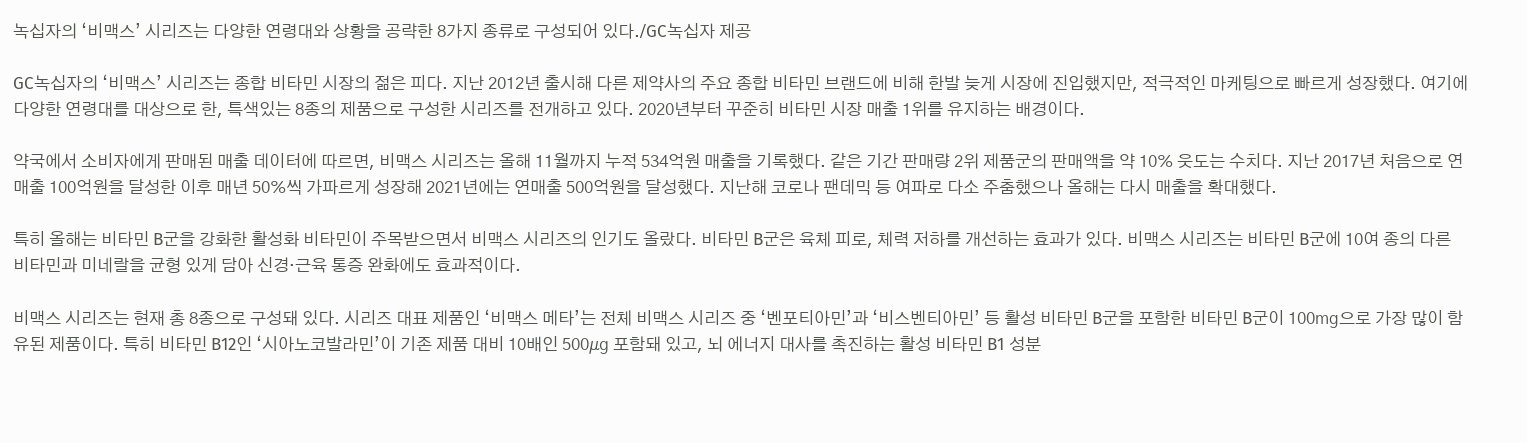녹십자의 ‘비맥스’ 시리즈는 다양한 연령대와 상황을 공략한 8가지 종류로 구성되어 있다./GC녹십자 제공

GC녹십자의 ‘비맥스’ 시리즈는 종합 비타민 시장의 젊은 피다. 지난 2012년 출시해 다른 제약사의 주요 종합 비타민 브랜드에 비해 한발 늦게 시장에 진입했지만, 적극적인 마케팅으로 빠르게 성장했다. 여기에 다양한 연령대를 대상으로 한, 특색있는 8종의 제품으로 구성한 시리즈를 전개하고 있다. 2020년부터 꾸준히 비타민 시장 매출 1위를 유지하는 배경이다.

약국에서 소비자에게 판매된 매출 데이터에 따르면, 비맥스 시리즈는 올해 11월까지 누적 534억원 매출을 기록했다. 같은 기간 판매량 2위 제품군의 판매액을 약 10% 웃도는 수치다. 지난 2017년 처음으로 연매출 100억원을 달성한 이후 매년 50%씩 가파르게 성장해 2021년에는 연매출 500억원을 달성했다. 지난해 코로나 팬데믹 등 여파로 다소 주춤했으나 올해는 다시 매출을 확대했다.

특히 올해는 비타민 B군을 강화한 활성화 비타민이 주목받으면서 비맥스 시리즈의 인기도 올랐다. 비타민 B군은 육체 피로, 체력 저하를 개선하는 효과가 있다. 비맥스 시리즈는 비타민 B군에 10여 종의 다른 비타민과 미네랄을 균형 있게 담아 신경·근육 통증 완화에도 효과적이다.

비맥스 시리즈는 현재 총 8종으로 구성돼 있다. 시리즈 대표 제품인 ‘비맥스 메타’는 전체 비맥스 시리즈 중 ‘벤포티아민’과 ‘비스벤티아민’ 등 활성 비타민 B군을 포함한 비타민 B군이 100㎎으로 가장 많이 함유된 제품이다. 특히 비타민 B12인 ‘시아노코발라민’이 기존 제품 대비 10배인 500㎍ 포함돼 있고, 뇌 에너지 대사를 촉진하는 활성 비타민 B1 성분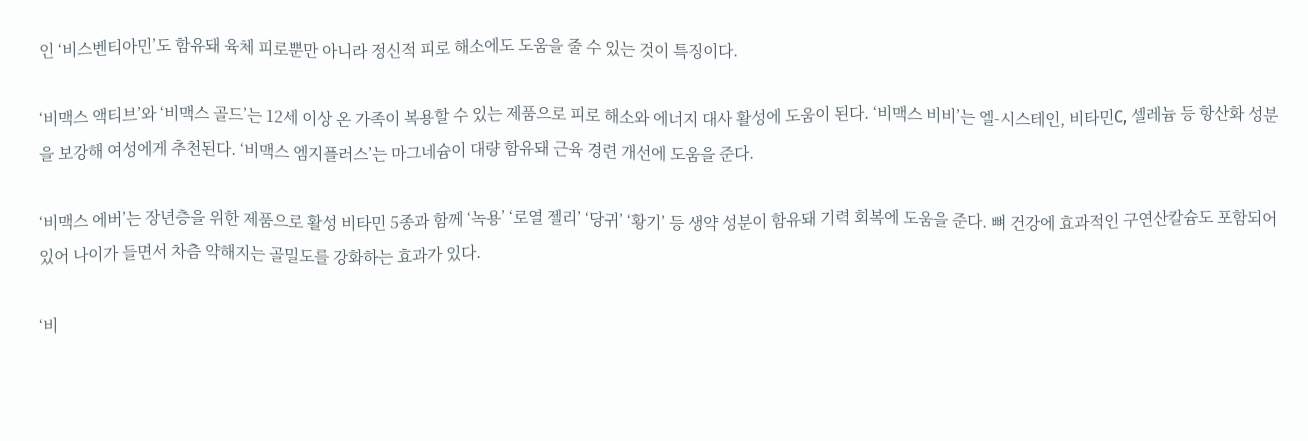인 ‘비스벤티아민’도 함유돼 육체 피로뿐만 아니라 정신적 피로 해소에도 도움을 줄 수 있는 것이 특징이다.

‘비맥스 액티브’와 ‘비맥스 골드’는 12세 이상 온 가족이 복용할 수 있는 제품으로 피로 해소와 에너지 대사 활성에 도움이 된다. ‘비맥스 비비’는 엘-시스테인, 비타민C, 셀레늄 등 항산화 성분을 보강해 여성에게 추천된다. ‘비맥스 엠지플러스’는 마그네슘이 대량 함유돼 근육 경련 개선에 도움을 준다.

‘비맥스 에버’는 장년층을 위한 제품으로 활성 비타민 5종과 함께 ‘녹용’ ‘로열 젤리’ ‘당귀’ ‘황기’ 등 생약 성분이 함유돼 기력 회복에 도움을 준다. 뼈 건강에 효과적인 구연산칼슘도 포함되어 있어 나이가 들면서 차츰 약해지는 골밀도를 강화하는 효과가 있다.

‘비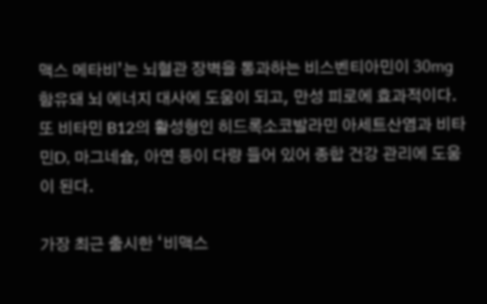맥스 메타비’는 뇌혈관 장벽을 통과하는 비스벤티아민이 30㎎ 함유돼 뇌 에너지 대사에 도움이 되고, 만성 피로에 효과적이다. 또 비타민 B12의 활성형인 히드록소코발라민 아세트산염과 비타민D, 마그네슘, 아연 등이 다량 들어 있어 종합 건강 관리에 도움이 된다.

가장 최근 출시한 ‘비맥스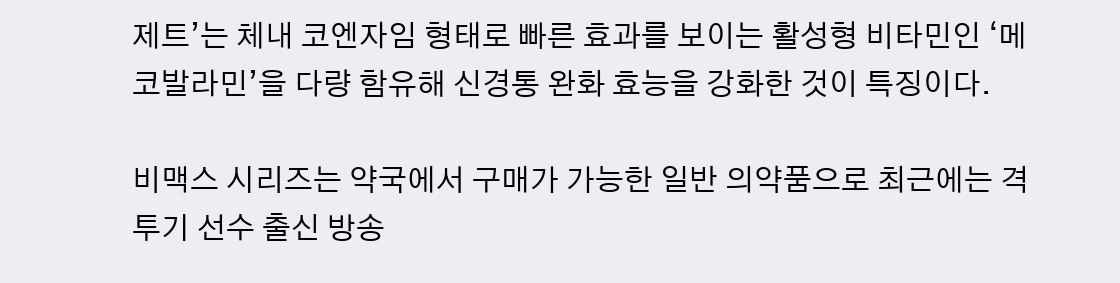제트’는 체내 코엔자임 형태로 빠른 효과를 보이는 활성형 비타민인 ‘메코발라민’을 다량 함유해 신경통 완화 효능을 강화한 것이 특징이다.

비맥스 시리즈는 약국에서 구매가 가능한 일반 의약품으로 최근에는 격투기 선수 출신 방송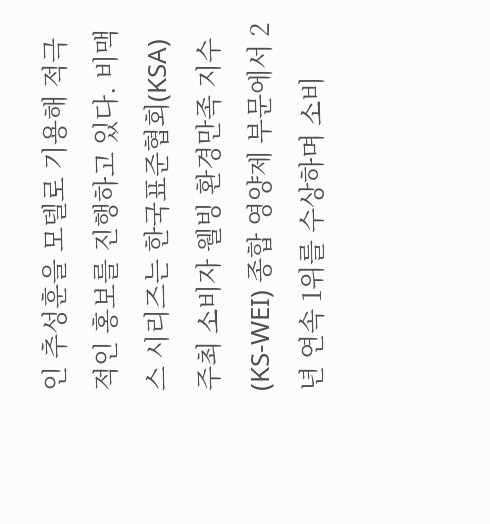인 추성훈을 모델로 기용해 적극적인 홍보를 진행하고 있다. 비맥스 시리즈는 한국표준협회(KSA) 주최 소비자 웰빙 환경만족 지수(KS-WEI) 종합 영양제 부문에서 2년 연속 1위를 수상하며 소비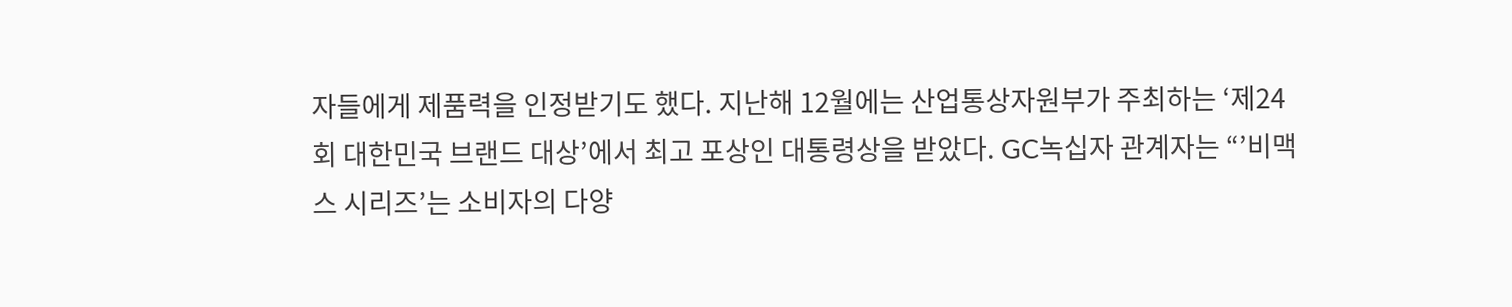자들에게 제품력을 인정받기도 했다. 지난해 12월에는 산업통상자원부가 주최하는 ‘제24회 대한민국 브랜드 대상’에서 최고 포상인 대통령상을 받았다. GC녹십자 관계자는 “’비맥스 시리즈’는 소비자의 다양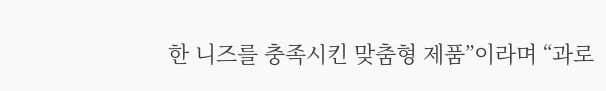한 니즈를 충족시킨 맞춤형 제품”이라며 “과로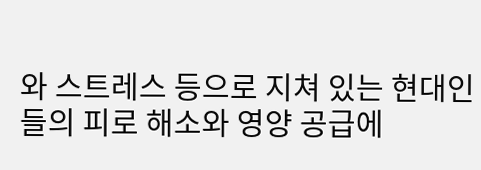와 스트레스 등으로 지쳐 있는 현대인들의 피로 해소와 영양 공급에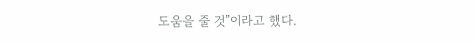도움을 줄 것”이라고 했다.